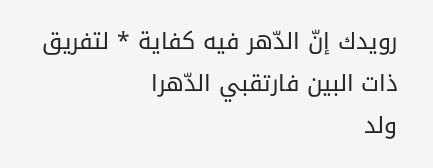رويدك إنّ الدّهر فيه كفاية * لتفريق ذات البين فارتقبي الدّهرا
ولد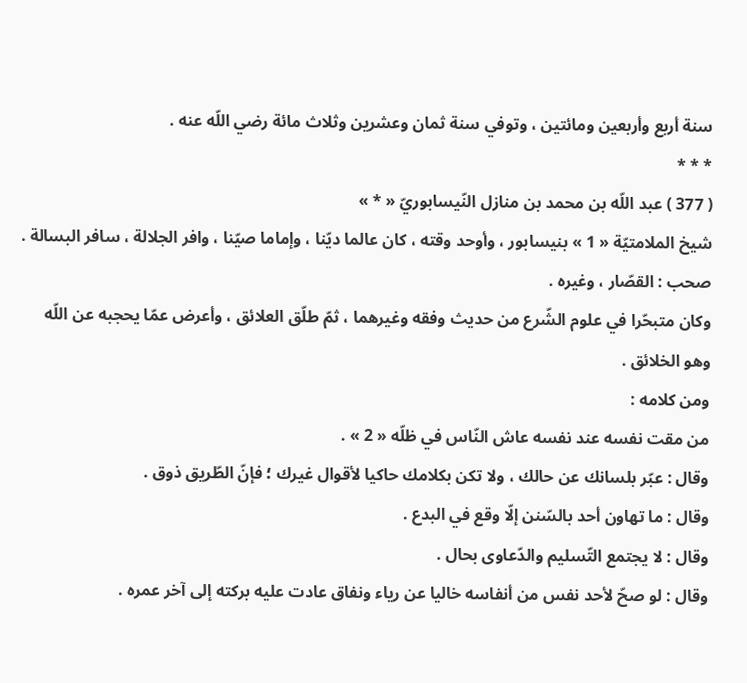سنة أربع وأربعين ومائتين ، وتوفي سنة ثمان وعشرين وثلاث مائة رضي اللّه عنه .
* * *
( 377 ) عبد اللّه بن محمد بن منازل النّيسابوريّ « * »
شيخ الملامتيّة « 1 » بنيسابور ، وأوحد وقته ، كان عالما ديّنا ، وإماما صيّنا ، وافر الجلالة ، سافر البسالة .
صحب : القصّار ، وغيره .
وكان متبحّرا في علوم الشّرع من حديث وفقه وغيرهما ، ثمّ طلّق العلائق ، وأعرض عمّا يحجبه عن اللّه وهو الخلائق .
ومن كلامه :
من مقت نفسه عند نفسه عاش النّاس في ظلّه « 2 » .
وقال : عبّر بلسانك عن حالك ، ولا تكن بكلامك حاكيا لأقوال غيرك ؛ فإنّ الطّريق ذوق .
وقال : ما تهاون أحد بالسّنن إلّا وقع في البدع .
وقال : لا يجتمع التّسليم والدّعاوى بحال .
وقال : لو صحّ لأحد نفس من أنفاسه خاليا عن رياء ونفاق عادت عليه بركته إلى آخر عمره .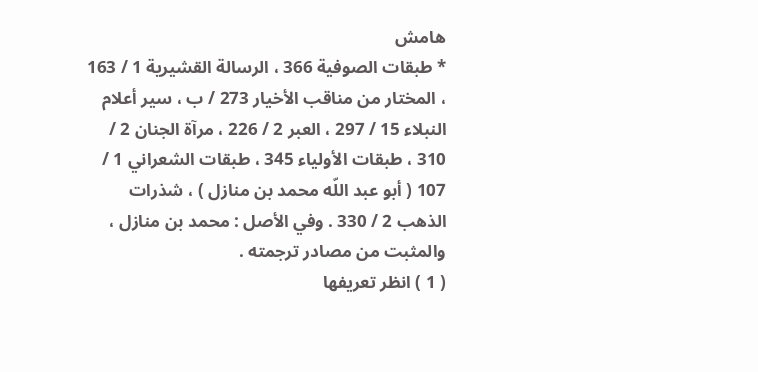هامش
* طبقات الصوفية 366 ، الرسالة القشيرية 1 / 163 ، المختار من مناقب الأخيار 273 / ب ، سير أعلام النبلاء 15 / 297 ، العبر 2 / 226 ، مرآة الجنان 2 / 310 ، طبقات الأولياء 345 ، طبقات الشعراني 1 / 107 ( أبو عبد اللّه محمد بن منازل ) ، شذرات الذهب 2 / 330 . وفي الأصل : محمد بن منازل ، والمثبت من مصادر ترجمته .
( 1 ) انظر تعريفها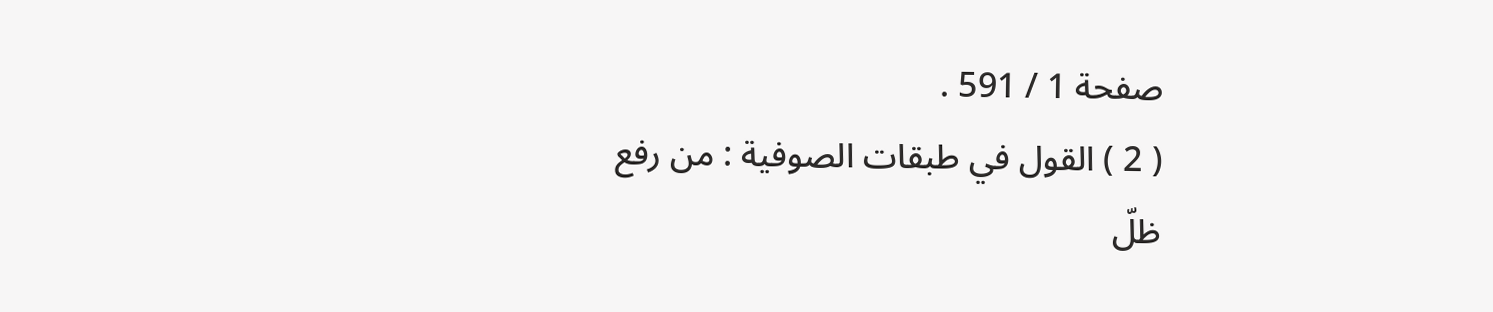صفحة 1 / 591 .
( 2 ) القول في طبقات الصوفية : من رفع ظلّ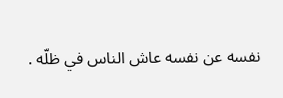نفسه عن نفسه عاش الناس في ظلّه .